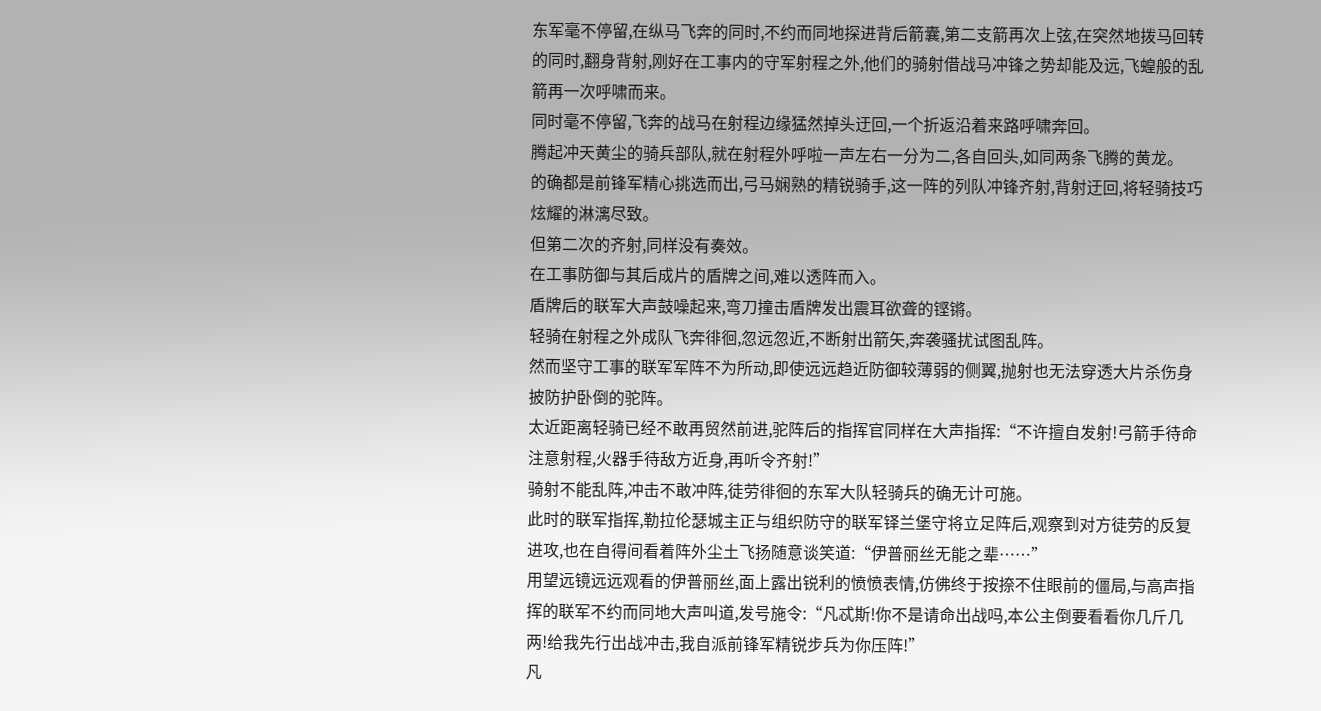东军毫不停留,在纵马飞奔的同时,不约而同地探进背后箭囊,第二支箭再次上弦,在突然地拨马回转的同时,翻身背射,刚好在工事内的守军射程之外,他们的骑射借战马冲锋之势却能及远,飞蝗般的乱箭再一次呼啸而来。
同时毫不停留,飞奔的战马在射程边缘猛然掉头迂回,一个折返沿着来路呼啸奔回。
腾起冲天黄尘的骑兵部队,就在射程外呼啦一声左右一分为二,各自回头,如同两条飞腾的黄龙。
的确都是前锋军精心挑选而出,弓马娴熟的精锐骑手,这一阵的列队冲锋齐射,背射迂回,将轻骑技巧炫耀的淋漓尽致。
但第二次的齐射,同样没有奏效。
在工事防御与其后成片的盾牌之间,难以透阵而入。
盾牌后的联军大声鼓噪起来,弯刀撞击盾牌发出震耳欲聋的铿锵。
轻骑在射程之外成队飞奔徘徊,忽远忽近,不断射出箭矢,奔袭骚扰试图乱阵。
然而坚守工事的联军军阵不为所动,即使远远趋近防御较薄弱的侧翼,抛射也无法穿透大片杀伤身披防护卧倒的驼阵。
太近距离轻骑已经不敢再贸然前进,驼阵后的指挥官同样在大声指挥:“不许擅自发射!弓箭手待命注意射程,火器手待敌方近身,再听令齐射!”
骑射不能乱阵,冲击不敢冲阵,徒劳徘徊的东军大队轻骑兵的确无计可施。
此时的联军指挥,勒拉伦瑟城主正与组织防守的联军铎兰堡守将立足阵后,观察到对方徒劳的反复进攻,也在自得间看着阵外尘土飞扬随意谈笑道:“伊普丽丝无能之辈……”
用望远镜远远观看的伊普丽丝,面上露出锐利的愤愤表情,仿佛终于按捺不住眼前的僵局,与高声指挥的联军不约而同地大声叫道,发号施令:“凡忒斯!你不是请命出战吗,本公主倒要看看你几斤几两!给我先行出战冲击,我自派前锋军精锐步兵为你压阵!”
凡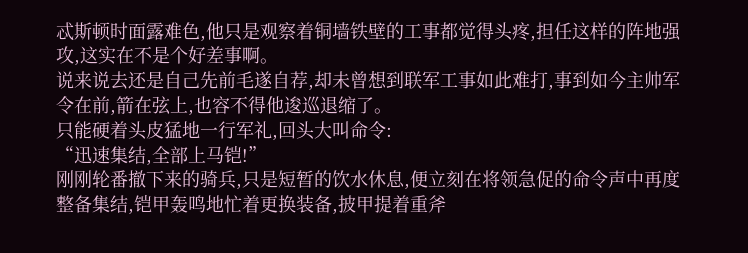忒斯顿时面露难色,他只是观察着铜墙铁壁的工事都觉得头疼,担任这样的阵地强攻,这实在不是个好差事啊。
说来说去还是自己先前毛遂自荐,却未曾想到联军工事如此难打,事到如今主帅军令在前,箭在弦上,也容不得他逡巡退缩了。
只能硬着头皮猛地一行军礼,回头大叫命令:
“迅速集结,全部上马铠!”
刚刚轮番撤下来的骑兵,只是短暂的饮水休息,便立刻在将领急促的命令声中再度整备集结,铠甲轰鸣地忙着更换装备,披甲提着重斧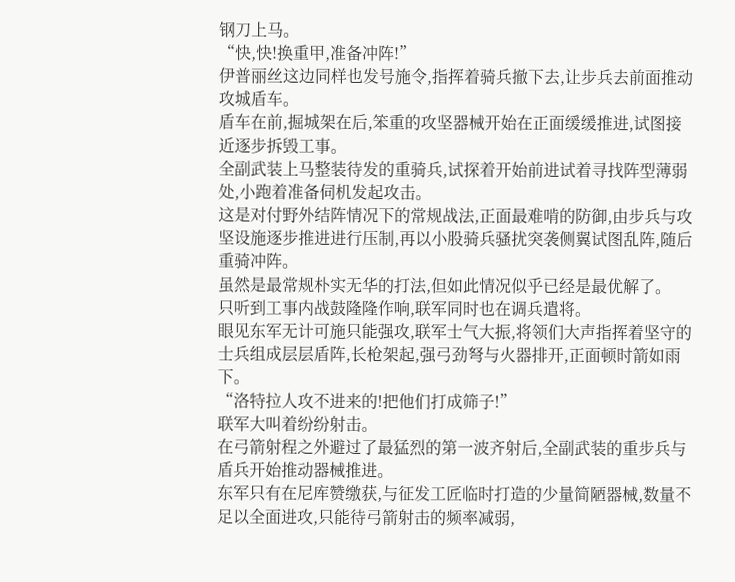钢刀上马。
“快,快!换重甲,准备冲阵!”
伊普丽丝这边同样也发号施令,指挥着骑兵撤下去,让步兵去前面推动攻城盾车。
盾车在前,掘城架在后,笨重的攻坚器械开始在正面缓缓推进,试图接近逐步拆毁工事。
全副武装上马整装待发的重骑兵,试探着开始前进试着寻找阵型薄弱处,小跑着准备伺机发起攻击。
这是对付野外结阵情况下的常规战法,正面最难啃的防御,由步兵与攻坚设施逐步推进进行压制,再以小股骑兵骚扰突袭侧翼试图乱阵,随后重骑冲阵。
虽然是最常规朴实无华的打法,但如此情况似乎已经是最优解了。
只听到工事内战鼓隆隆作响,联军同时也在调兵遣将。
眼见东军无计可施只能强攻,联军士气大振,将领们大声指挥着坚守的士兵组成层层盾阵,长枪架起,强弓劲弩与火器排开,正面顿时箭如雨下。
“洛特拉人攻不进来的!把他们打成筛子!”
联军大叫着纷纷射击。
在弓箭射程之外避过了最猛烈的第一波齐射后,全副武装的重步兵与盾兵开始推动器械推进。
东军只有在尼库赞缴获,与征发工匠临时打造的少量简陋器械,数量不足以全面进攻,只能待弓箭射击的频率减弱,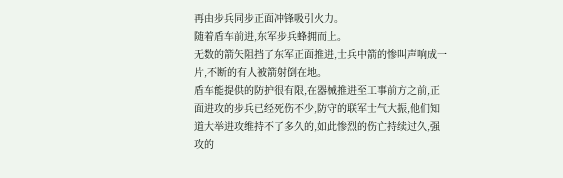再由步兵同步正面冲锋吸引火力。
随着盾车前进,东军步兵蜂拥而上。
无数的箭矢阻挡了东军正面推进,士兵中箭的惨叫声响成一片,不断的有人被箭射倒在地。
盾车能提供的防护很有限,在器械推进至工事前方之前,正面进攻的步兵已经死伤不少,防守的联军士气大振,他们知道大举进攻维持不了多久的,如此惨烈的伤亡持续过久,强攻的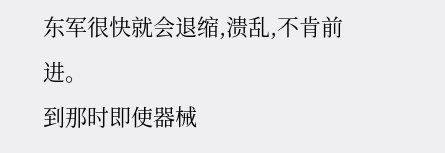东军很快就会退缩,溃乱,不肯前进。
到那时即使器械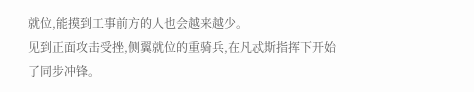就位,能摸到工事前方的人也会越来越少。
见到正面攻击受挫,侧翼就位的重骑兵,在凡忒斯指挥下开始了同步冲锋。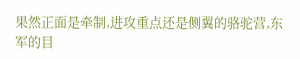果然正面是牵制,进攻重点还是侧翼的骆驼营,东军的目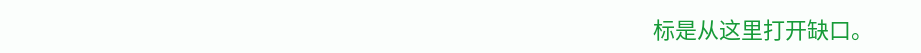标是从这里打开缺口。